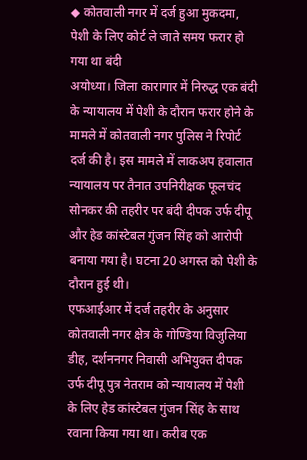◆ कोतवाली नगर में दर्ज हुआ मुकदमा, पेशी के लिए कोर्ट ले जाते समय फरार हो गया था बंदी
अयोध्या। जिला कारागार में निरुद्ध एक बंदी के न्यायालय में पेशी के दौरान फरार होने के मामले में कोतवाली नगर पुलिस ने रिपोर्ट दर्ज की है। इस मामले में लाकअप हवालात न्यायालय पर तैनात उपनिरीक्षक फूलचंद सोनकर की तहरीर पर बंदी दीपक उर्फ दीपू और हेड कांस्टेबल गुंजन सिंह को आरोपी बनाया गया है। घटना 20 अगस्त को पेशी के दौरान हुई थी।
एफआईआर में दर्ज तहरीर के अनुसार कोतवाली नगर क्षेत्र के गोण्डिया विजुलिया डीह, दर्शननगर निवासी अभियुक्त दीपक उर्फ दीपू पुत्र नेतराम को न्यायालय में पेशी के लिए हेड कांस्टेबल गुंजन सिंह के साथ रवाना किया गया था। करीब एक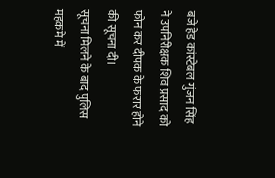बजे हेड कांस्टेबल गुंजन सिंह ने उपनिरीक्षक शिव प्रसाद को फोन कर दीपक के फरार होने की सूचना दी।
सूचना मिलने के बाद पुलिस महकमे में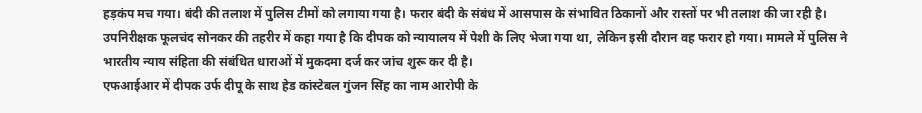हड़कंप मच गया। बंदी की तलाश में पुलिस टीमों को लगाया गया है। फरार बंदी के संबंध में आसपास के संभावित ठिकानों और रास्तों पर भी तलाश की जा रही है।
उपनिरीक्षक फूलचंद सोनकर की तहरीर में कहा गया है कि दीपक को न्यायालय में पेशी के लिए भेजा गया था, लेकिन इसी दौरान वह फरार हो गया। मामले में पुलिस ने भारतीय न्याय संहिता की संबंधित धाराओं में मुकदमा दर्ज कर जांच शुरू कर दी है।
एफआईआर में दीपक उर्फ दीपू के साथ हेड कांस्टेबल गुंजन सिंह का नाम आरोपी के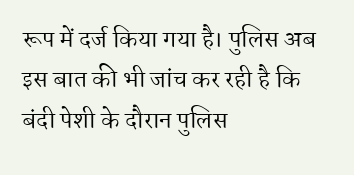रूप में दर्ज किया गया है। पुलिस अब इस बात की भी जांच कर रही है कि बंदी पेशी के दौरान पुलिस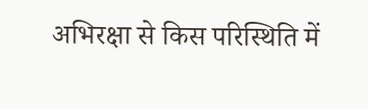अभिरक्षा से किस परिस्थिति में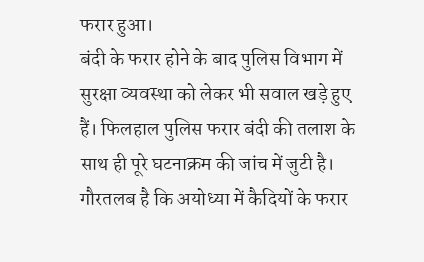फरार हुआ।
बंदी के फरार होने के बाद पुलिस विभाग में सुरक्षा व्यवस्था को लेकर भी सवाल खड़े हुए हैं। फिलहाल पुलिस फरार बंदी की तलाश के साथ ही पूरे घटनाक्रम की जांच में जुटी है।
गौरतलब है कि अयोध्या में कैदियों के फरार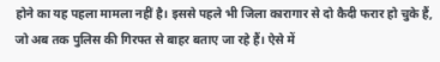होने का यह पहला मामला नहीं है। इससे पहले भी जिला कारागार से दो कैदी फरार हो चुके हैं, जो अब तक पुलिस की गिरफ्त से बाहर बताए जा रहे हैं। ऐसे में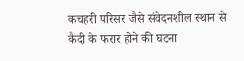कचहरी परिसर जैसे संवेदनशील स्थान से कैदी के फरार होने की घटना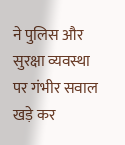ने पुलिस और सुरक्षा व्यवस्था पर गंभीर सवाल खड़े कर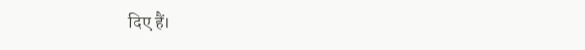दिए हैं।